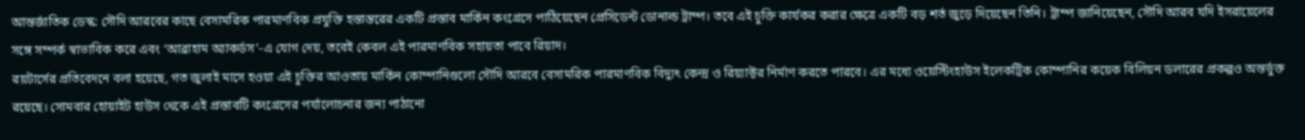আন্তর্জাতিক ডেস্ক: সৌদি আরবের কাছে বেসামরিক পারমাণবিক প্রযুক্তি হস্তান্তরের একটি প্রস্তাব মার্কিন কংগ্রেসে পাঠিয়েছেন প্রেসিডেন্ট ডোনাল্ড ট্রাম্প। তবে এই চুক্তি কার্যকর করার ক্ষেত্রে একটি বড় শর্ত জুড়ে দিয়েছেন তিনি। ট্রাম্প জানিয়েছেন, সৌদি আরব যদি ইসরায়েলের সঙ্গে সম্পর্ক স্বাভাবিক করে এবং ‘আব্রাহাম অ্যাকর্ডস’-এ যোগ দেয়, তবেই কেবল এই পারমাণবিক সহায়তা পাবে রিয়াদ।
রয়টার্সের প্রতিবেদনে বলা হয়েছে, গত জুলাই মাসে হওয়া এই চুক্তির আওতায় মার্কিন কোম্পানিগুলো সৌদি আরবে বেসামরিক পারমাণবিক বিদ্যুৎ কেন্দ্র ও রিয়্যাক্টর নির্মাণ করতে পারবে। এর মধ্যে ওয়েস্টিংহাউস ইলেকট্রিক কোম্পানির কয়েক বিলিয়ন ডলারের প্রকল্পও অন্তর্ভুক্ত রয়েছে। সোমবার হোয়াইট হাউস থেকে এই প্রস্তাবটি কংগ্রেসের পর্যালোচনার জন্য পাঠানো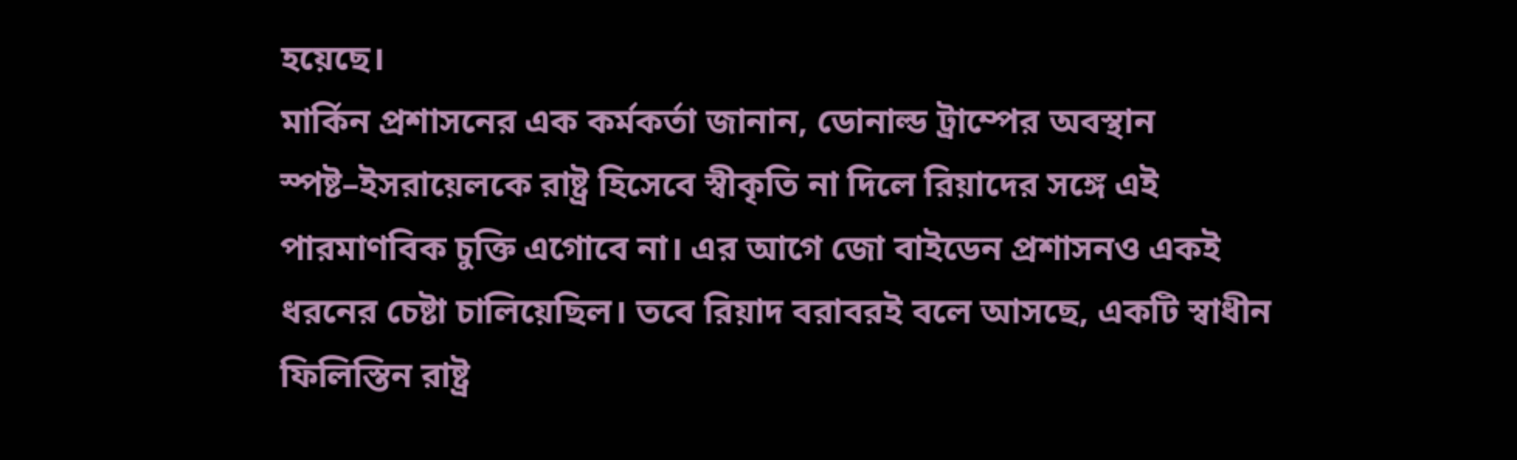হয়েছে।
মার্কিন প্রশাসনের এক কর্মকর্তা জানান, ডোনাল্ড ট্রাম্পের অবস্থান স্পষ্ট–ইসরায়েলকে রাষ্ট্র হিসেবে স্বীকৃতি না দিলে রিয়াদের সঙ্গে এই পারমাণবিক চুক্তি এগোবে না। এর আগে জো বাইডেন প্রশাসনও একই ধরনের চেষ্টা চালিয়েছিল। তবে রিয়াদ বরাবরই বলে আসছে, একটি স্বাধীন ফিলিস্তিন রাষ্ট্র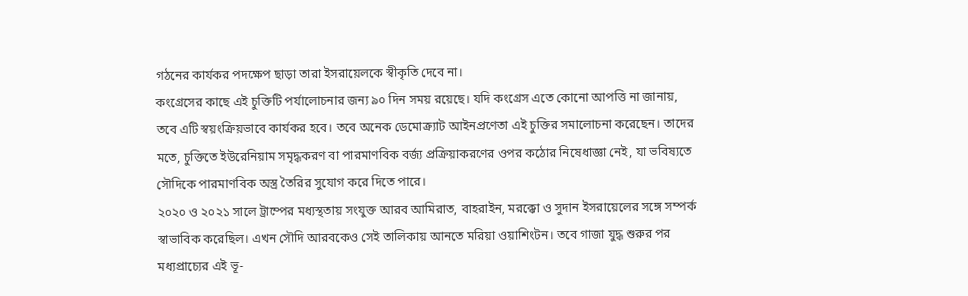গঠনের কার্যকর পদক্ষেপ ছাড়া তারা ইসরায়েলকে স্বীকৃতি দেবে না।
কংগ্রেসের কাছে এই চুক্তিটি পর্যালোচনার জন্য ৯০ দিন সময় রয়েছে। যদি কংগ্রেস এতে কোনো আপত্তি না জানায়, তবে এটি স্বয়ংক্রিয়ভাবে কার্যকর হবে। তবে অনেক ডেমোক্র্যাট আইনপ্রণেতা এই চুক্তির সমালোচনা করেছেন। তাদের মতে, চুক্তিতে ইউরেনিয়াম সমৃদ্ধকরণ বা পারমাণবিক বর্জ্য প্রক্রিয়াকরণের ওপর কঠোর নিষেধাজ্ঞা নেই, যা ভবিষ্যতে সৌদিকে পারমাণবিক অস্ত্র তৈরির সুযোগ করে দিতে পারে।
২০২০ ও ২০২১ সালে ট্রাম্পের মধ্যস্থতায় সংযুক্ত আরব আমিরাত, বাহরাইন, মরক্কো ও সুদান ইসরায়েলের সঙ্গে সম্পর্ক স্বাভাবিক করেছিল। এখন সৌদি আরবকেও সেই তালিকায় আনতে মরিয়া ওয়াশিংটন। তবে গাজা যুদ্ধ শুরুর পর মধ্যপ্রাচ্যের এই ভূ-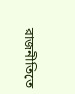রাজনীতিতে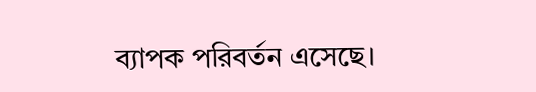ব্যাপক পরিবর্তন এসেছে।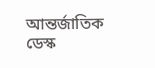আন্তর্জাতিক ডেস্ক